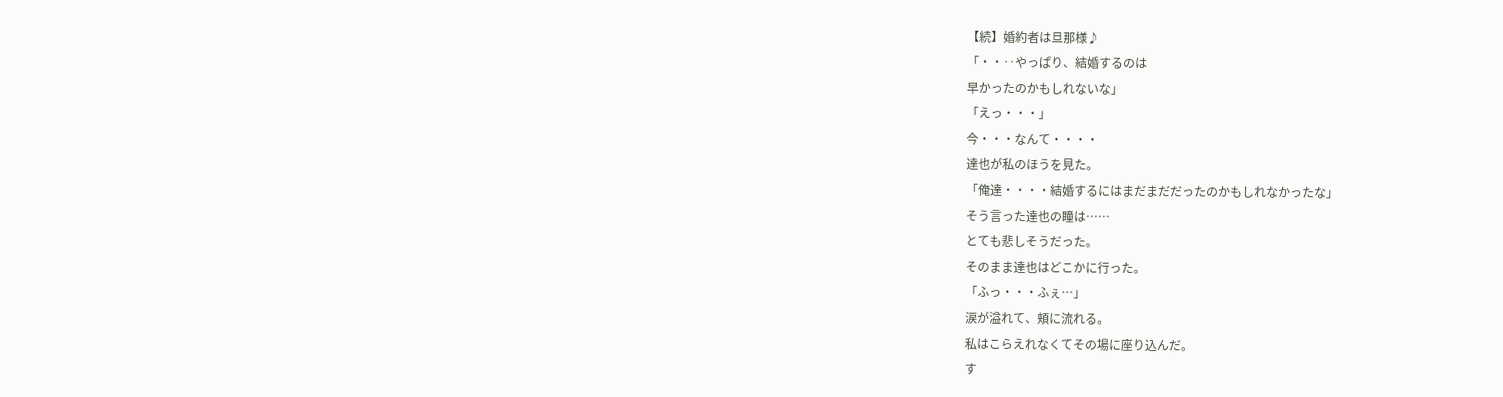【続】婚約者は旦那様♪
「・・‥やっぱり、結婚するのは
早かったのかもしれないな」
「えっ・・・」
今・・・なんて・・・・
達也が私のほうを見た。
「俺達・・・・結婚するにはまだまだだったのかもしれなかったな」
そう言った達也の瞳は……
とても悲しそうだった。
そのまま達也はどこかに行った。
「ふっ・・・ふぇ…」
涙が溢れて、頬に流れる。
私はこらえれなくてその場に座り込んだ。
す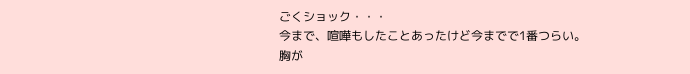ごくショック・・・
今まで、喧嘩もしたことあったけど今までで1番つらい。
胸が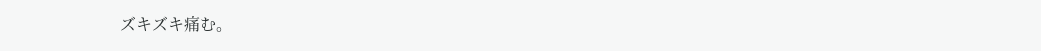ズキズキ痛む。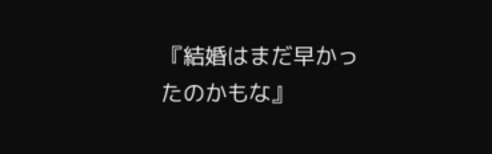『結婚はまだ早かったのかもな』